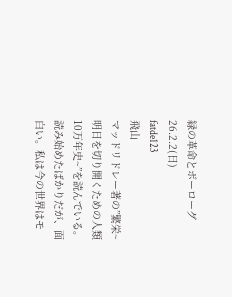緑の革命とボーローグ 26.2.2(日)
fatde123
飛山
マッドリドレー著の”繁栄~明日を切り開くための人類10万年史~”を読んでいる。読み始めたばかりだが、面白い。私は今の世界はモ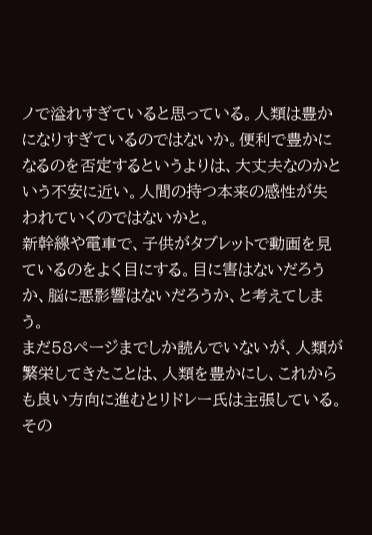ノで溢れすぎていると思っている。人類は豊かになりすぎているのではないか。便利で豊かになるのを否定するというよりは、大丈夫なのかという不安に近い。人間の持つ本来の感性が失われていくのではないかと。
新幹線や電車で、子供がタブレットで動画を見ているのをよく目にする。目に害はないだろうか、脳に悪影響はないだろうか、と考えてしまう。
まだ58ページまでしか読んでいないが、人類が繁栄してきたことは、人類を豊かにし、これからも良い方向に進むとリドレー氏は主張している。
その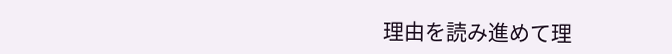理由を読み進めて理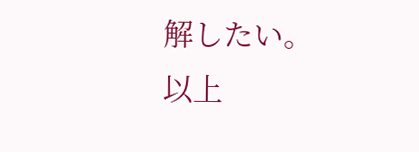解したい。
以上